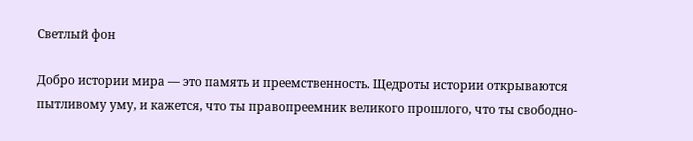Светлый фон

Добро истории мира — это память и преемственность. Щедроты истории открываются пытливому уму, и кажется, что ты правопреемник великого прошлого, что ты свободно-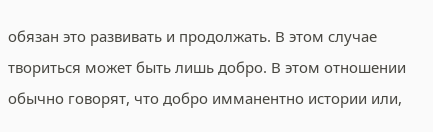обязан это развивать и продолжать. В этом случае твориться может быть лишь добро. В этом отношении обычно говорят, что добро имманентно истории или,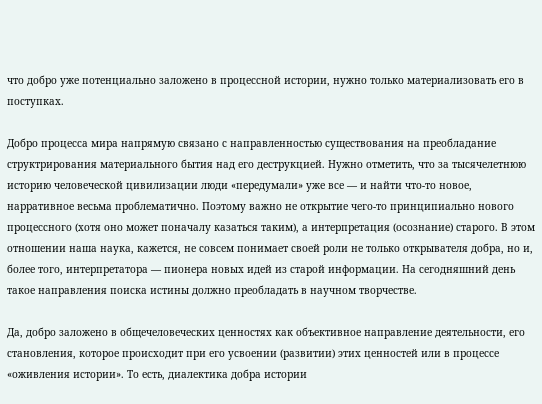что добро уже потенциально заложено в процессной истории, нужно только материализовать его в поступках.

Добро процесса мира напрямую связано с направленностью существования на преобладание структрирования материального бытия над его деструкцией. Нужно отметить, что за тысячелетнюю историю человеческой цивилизации люди «передумали» уже все — и найти что-то новое, нарративное весьма проблематично. Поэтому важно не открытие чего-то принципиально нового процессного (хотя оно может поначалу казаться таким), а интерпретация (осознание) старого. В этом отношении наша наука, кажется, не совсем понимает своей роли не только открывателя добра, но и, более того, интерпретатора — пионера новых идей из старой информации. На сегодняшний день такое направления поиска истины должно преобладать в научном творчестве.

Да, добро заложено в общечеловеческих ценностях как объективное направление деятельности, его становления, которое происходит при его усвоении (развитии) этих ценностей или в процессе «оживления истории». То есть, диалектика добра истории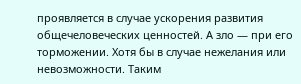проявляется в случае ускорения развития общечеловеческих ценностей. А зло — при его торможении. Хотя бы в случае нежелания или невозможности. Таким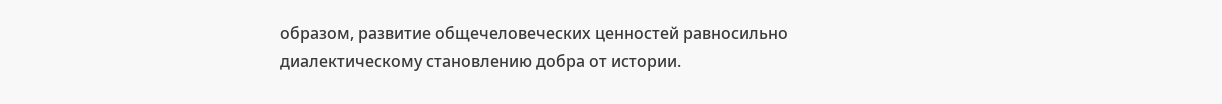образом, развитие общечеловеческих ценностей равносильно диалектическому становлению добра от истории.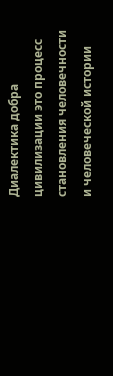Диалектика добра цивилизации это процесс становления человечности и человеческой истории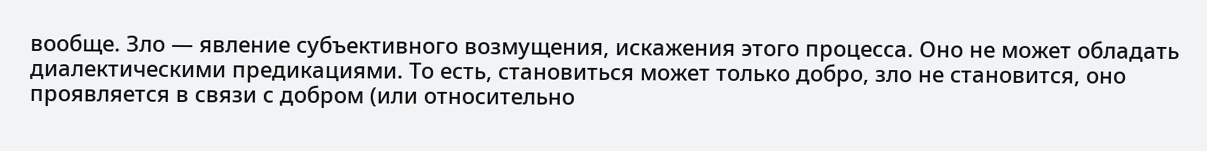вообще. Зло — явление субъективного возмущения, искажения этого процесса. Оно не может обладать диалектическими предикациями. То есть, становиться может только добро, зло не становится, оно проявляется в связи с добром (или относительно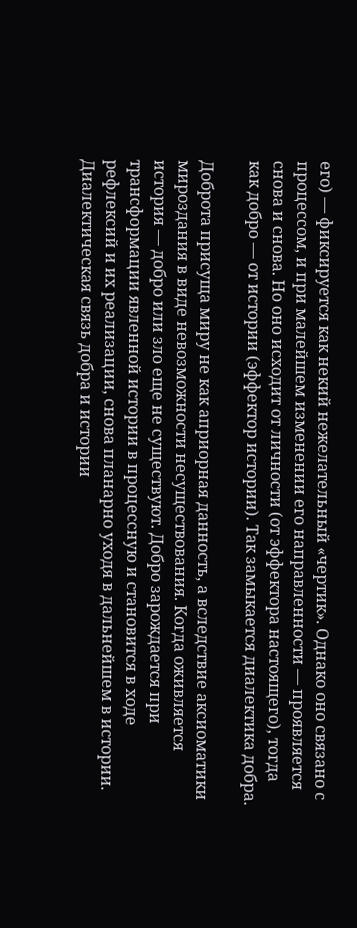его) — фиксируется как некий нежелательный «чертик». Однако оно связано с процессом, и при малейшем изменении его направленности — проявляется снова и снова. Но оно исходит от личности (от эффектора настоящего), тогда как добро — от истории (эффектор истории). Так замыкается диалектика добра.

Доброта присуща миру не как априорная данность, а вследствие аксиоматики мироздания в виде невозможности несуществования. Когда оживляется история — добро или зло еще не существуют. Добро зарождается при трансформации явленной истории в процессную и становится в ходе рефлексий и их реализации, снова планарно уходя в дальнейшем в истории. Диалектическая связь добра и истории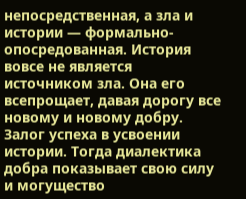непосредственная, а зла и истории — формально-опосредованная. История вовсе не является источником зла. Она его всепрощает, давая дорогу все новому и новому добру. Залог успеха в усвоении истории. Тогда диалектика добра показывает свою силу и могущество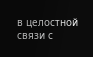в целостной связи с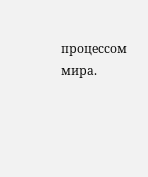процессом мира.